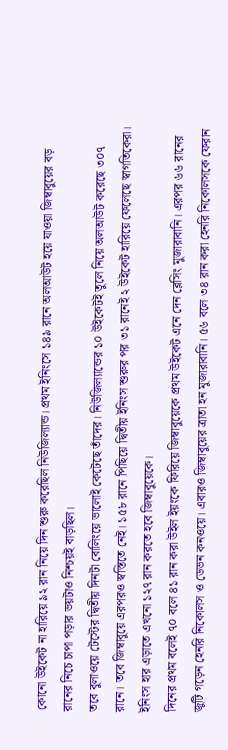কোনো উইকেট না হারিয়ে ৯২ রান নিয়ে দিন শুরু করেছিল নিউজিল্যান্ড। প্রথম ইনিংসে ১৪৯ রানে অলআউট হয়ে যাওয়া জিম্বাবুয়ের বড় রানের নিচে চাপা পড়ার ভয়টাও নিশ্চয়ই বাড়ছিল।
তবে বুলাওয়ে টেস্টের দ্বিতীয় দিনটা বোলিংয়ে ভালোই কেটেছে তাঁদের। নিউজিল্যান্ডের ১০ উইকেটই তুলে নিয়ে অলআউট করেছে ৩০৭ রানে। তবে জিম্বাবুয়ে এরপরও স্বস্তিতে নেই। ১৫৮ রানে পিছিয়ে দ্বিতীয় ইনিংস শুরুর পর ৩১ রানেই ২ উইকেট হারিয়ে ফেলেছে স্বাগতিকেরা। ইনিংস হার এড়াতে এখনো ১২৭ রান করতে হবে জিম্বাবুয়েকে।
দিনের প্রথম বলেই ৭০ বলে ৪১ রান করা উইল ইয়ংকে ফিরিয়ে জিম্বাবুয়েকে প্রথম উইকেট এনে দেন ব্লেসিং মুজারাবানি। এরপর ৬৬ রানের জুটি গড়েন হেনরি নিকোলস ও ডেভন কনওয়ে। এবারও জিম্বাবুয়ের ত্রাতা হন মুজারাবানি। ৫৬ বলে ৩৪ রান করা হেনরি নিকোলসকে ফেরান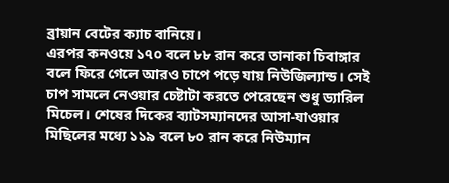ব্রায়ান বেটের ক্যাচ বানিয়ে।
এরপর কনওয়ে ১৭০ বলে ৮৮ রান করে তানাকা চিবাঙ্গার বলে ফিরে গেলে আরও চাপে পড়ে যায় নিউজিল্যান্ড। সেই চাপ সামলে নেওয়ার চেষ্টাটা করতে পেরেছেন শুধু ড্যারিল মিচেল। শেষের দিকের ব্যাটসম্যানদের আসা-যাওয়ার মিছিলের মধ্যে ১১৯ বলে ৮০ রান করে নিউম্যান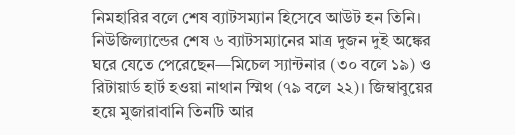নিমহারির বলে শেষ ব্যাটসম্যান হিসেবে আউট হন তিনি।
নিউজিল্যান্ডের শেষ ৬ ব্যাটসম্যানের মাত্র দুজন দুই অঙ্কের ঘরে যেতে পেরেছেন—মিচেল স্যান্টনার (৩০ বলে ১৯) ও রিটায়ার্ড হার্ট হওয়া নাথান স্মিথ (৭৯ বলে ২২)। জিম্বাবুয়ের হয়ে মুজারাবানি তিনটি আর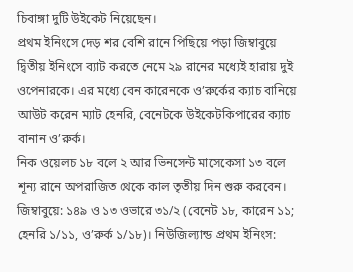চিবাঙ্গা দুটি উইকেট নিয়েছেন।
প্রথম ইনিংসে দেড় শর বেশি রানে পিছিয়ে পড়া জিম্বাবুয়ে দ্বিতীয় ইনিংসে ব্যাট করতে নেমে ২৯ রানের মধ্যেই হারায় দুই ওপেনারকে। এর মধ্যে বেন কারেনকে ও’রুর্কের ক্যাচ বানিয়ে আউট করেন ম্যাট হেনরি, বেনেটকে উইকেটকিপারের ক্যাচ বানান ও’রুর্ক।
নিক ওয়েলচ ১৮ বলে ২ আর ভিনসেন্ট মাসেকেসা ১৩ বলে শূন্য রানে অপরাজিত থেকে কাল তৃতীয় দিন শুরু করবেন।
জিম্বাবুয়ে: ১৪৯ ও ১৩ ওভারে ৩১/২ (বেনেট ১৮, কারেন ১১; হেনরি ১/১১, ও’রুর্ক ১/১৮)। নিউজিল্যান্ড প্রথম ইনিংস: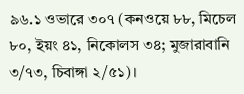৯৬.১ ওভারে ৩০৭ (কনওয়ে ৮৮, মিচেল ৮০, ইয়ং ৪১, নিকোলস ৩৪; মুজারাবানি ৩/৭৩, চিবাঙ্গা ২/৫১)।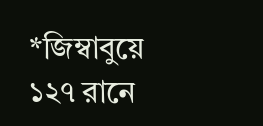*জিম্বাবুয়ে ১২৭ রানে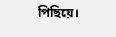পিছিয়ে।